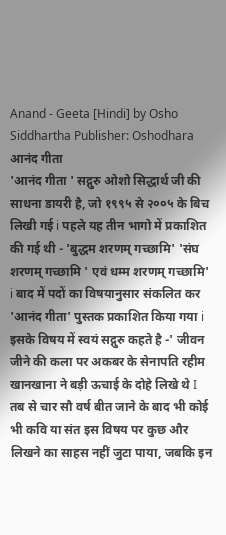Anand - Geeta [Hindi] by Osho Siddhartha Publisher: Oshodhara
आनंद गीता
'आनंद गीता ' सद्गुरु ओशो सिद्धार्थ जी की साधना डायरी है, जो १९९५ से २००५ के बिच लिखी गई i पहले यह तीन भागो में प्रकाशित की गई थी - 'बुद्धम शरणम् गच्छामि' 'संघ शरणम् गच्छामि ' एवं धम्म शरणम् गच्छामि' i बाद में पदों का विषयानुसार संकलित कर 'आनंद गीता' पुस्तक प्रकाशित किया गया i
इसके विषय में स्वयं सद्गुरु कहते है -' जीवन जीने की कला पर अकबर के सेनापति रहीम खानखाना ने बड़ी ऊचाई के दोहे लिखे थे I तब से चार सौ वर्ष बीत जाने के बाद भी कोई भी कवि या संत इस विषय पर कुछ और लिखने का साहस नहीं जुटा पाया, जबकि इन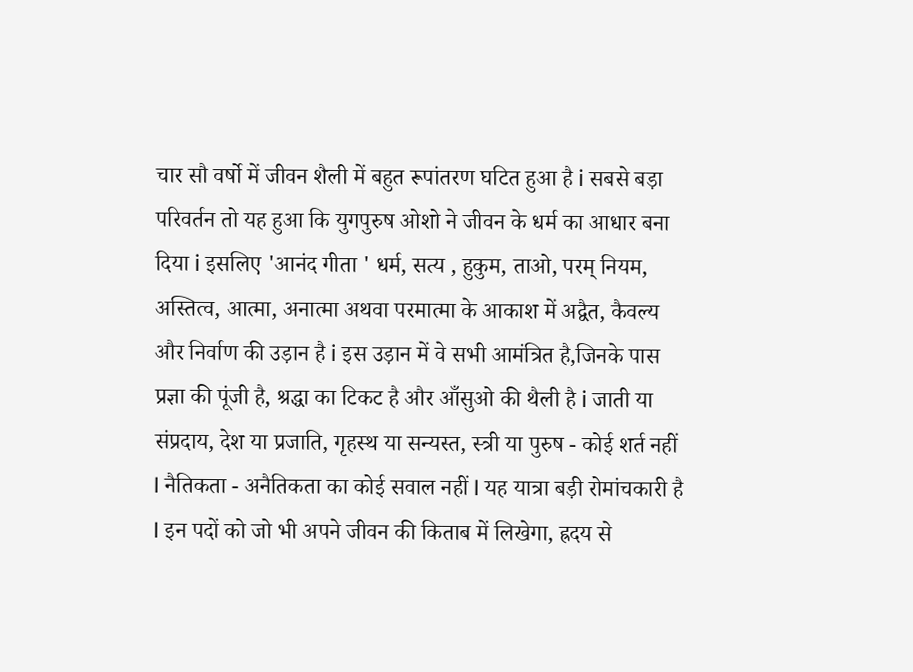चार सौ वर्षो में जीवन शैली में बहुत रूपांतरण घटित हुआ है i सबसे बड़ा परिवर्तन तो यह हुआ कि युगपुरुष ओशो ने जीवन के धर्म का आधार बना दिया i इसलिए 'आनंद गीता ' धर्म, सत्य , हुकुम, ताओ, परम् नियम, अस्तित्व, आत्मा, अनात्मा अथवा परमात्मा के आकाश में अद्वैत, कैवल्य और निर्वाण की उड़ान है i इस उड़ान में वे सभी आमंत्रित है,जिनके पास प्रज्ञा की पूंजी है, श्रद्धा का टिकट है और आँसुओ की थैली है i जाती या संप्रदाय, देश या प्रजाति, गृहस्थ या सन्यस्त, स्त्री या पुरुष - कोई शर्त नहीं I नैतिकता - अनैतिकता का कोई सवाल नहीं I यह यात्रा बड़ी रोमांचकारी है I इन पदों को जो भी अपने जीवन की किताब में लिखेगा, ह्रदय से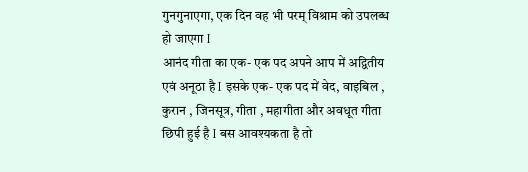गुनगुनाएगा, एक दिन वह भी परम् विश्राम को उपलब्ध हो जाएगा I
आनंद गीता का एक- एक पद अपने आप में अद्वितीय एवं अनूठा है I इसके एक- एक पद में वेद, वाइबिल , कुरान , जिनसूत्र, गीता , महागीता और अवधूत गीता छिपी हुई है I बस आवश्यकता है तो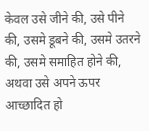केवल उसे जीने की, उसे पीने की, उसमे डूबने की, उसमे उतरने की, उसमे समाहित होने की, अथवा उसे अपने ऊपर आच्छादित हो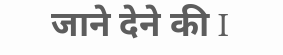जाने देने की I